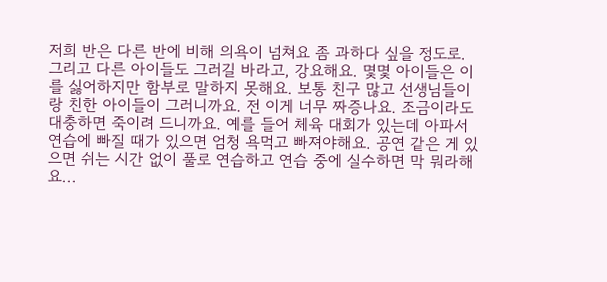저희 반은 다른 반에 비해 의욕이 넘쳐요 좀 과하다 싶을 정도로. 그리고 다른 아이들도 그러길 바라고, 강요해요. 몇몇 아이들은 이를 싫어하지만 함부로 말하지 못해요. 보통 친구 많고 선생님들이랑 친한 아이들이 그러니까요. 전 이게 너무 짜증나요. 조금이라도 대충하면 죽이려 드니까요. 예를 들어 체육 대회가 있는데 아파서 연습에 빠질 때가 있으면 엄청 욕먹고 빠져야해요. 공연 같은 게 있으면 쉬는 시간 없이 풀로 연습하고 연습 중에 실수하면 막 뭐라해요...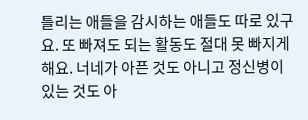틀리는 애들을 감시하는 애들도 따로 있구요. 또 빠져도 되는 활동도 절대 못 빠지게 해요. 너네가 아픈 것도 아니고 정신병이 있는 것도 아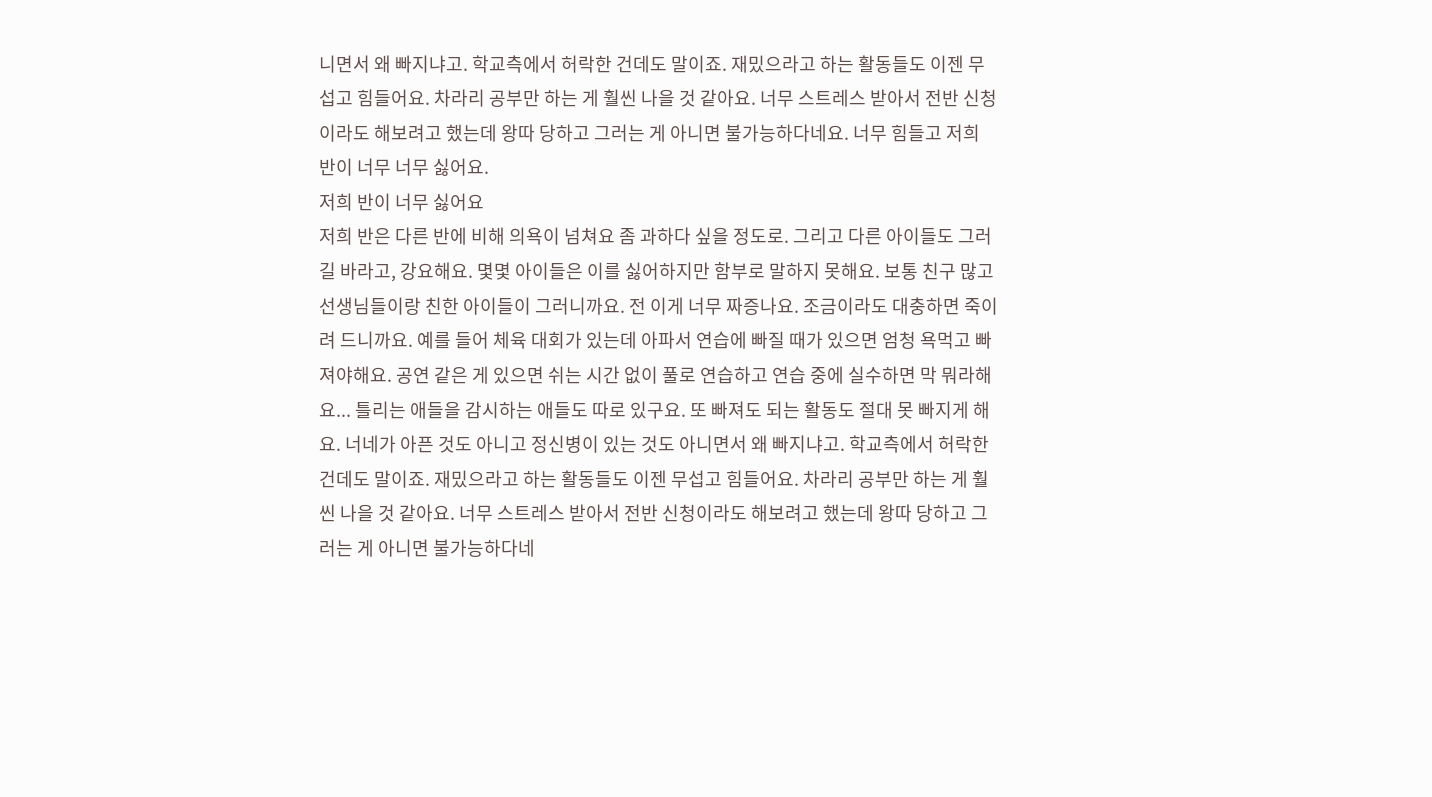니면서 왜 빠지냐고. 학교측에서 허락한 건데도 말이죠. 재밌으라고 하는 활동들도 이젠 무섭고 힘들어요. 차라리 공부만 하는 게 훨씬 나을 것 같아요. 너무 스트레스 받아서 전반 신청이라도 해보려고 했는데 왕따 당하고 그러는 게 아니면 불가능하다네요. 너무 힘들고 저희 반이 너무 너무 싫어요.
저희 반이 너무 싫어요
저희 반은 다른 반에 비해 의욕이 넘쳐요 좀 과하다 싶을 정도로. 그리고 다른 아이들도 그러길 바라고, 강요해요. 몇몇 아이들은 이를 싫어하지만 함부로 말하지 못해요. 보통 친구 많고 선생님들이랑 친한 아이들이 그러니까요. 전 이게 너무 짜증나요. 조금이라도 대충하면 죽이려 드니까요. 예를 들어 체육 대회가 있는데 아파서 연습에 빠질 때가 있으면 엄청 욕먹고 빠져야해요. 공연 같은 게 있으면 쉬는 시간 없이 풀로 연습하고 연습 중에 실수하면 막 뭐라해요... 틀리는 애들을 감시하는 애들도 따로 있구요. 또 빠져도 되는 활동도 절대 못 빠지게 해요. 너네가 아픈 것도 아니고 정신병이 있는 것도 아니면서 왜 빠지냐고. 학교측에서 허락한 건데도 말이죠. 재밌으라고 하는 활동들도 이젠 무섭고 힘들어요. 차라리 공부만 하는 게 훨씬 나을 것 같아요. 너무 스트레스 받아서 전반 신청이라도 해보려고 했는데 왕따 당하고 그러는 게 아니면 불가능하다네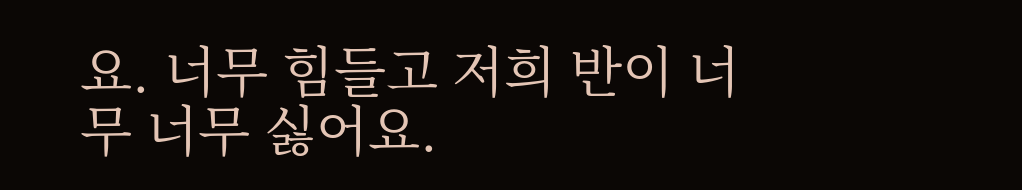요. 너무 힘들고 저희 반이 너무 너무 싫어요.